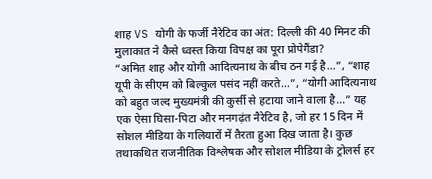शाह VS योगी के फर्जी नैरेटिव का अंत: दिल्ली की 40 मिनट की मुलाकात ने कैसे ध्वस्त किया विपक्ष का पूरा प्रोपेगैंडा?
“अमित शाह और योगी आदित्यनाथ के बीच ठन गई है…”, “शाह यूपी के सीएम को बिल्कुल पसंद नहीं करते…”, “योगी आदित्यनाथ को बहुत जल्द मुख्यमंत्री की कुर्सी से हटाया जाने वाला है…” यह एक ऐसा घिसा-पिटा और मनगढ़ंत नैरेटिव है, जो हर 15 दिन में सोशल मीडिया के गलियारों में तैरता हुआ दिख जाता है। कुछ तथाकथित राजनीतिक विश्लेषक और सोशल मीडिया के ट्रोलर्स हर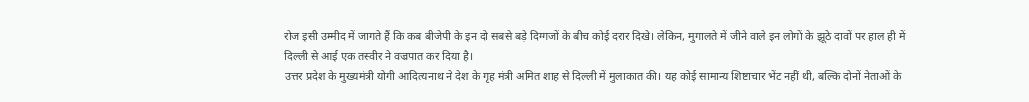रोज इसी उम्मीद में जागते हैं कि कब बीजेपी के इन दो सबसे बड़े दिग्गजों के बीच कोई दरार दिखे। लेकिन, मुगालते में जीने वाले इन लोगों के झूठे दावों पर हाल ही में दिल्ली से आई एक तस्वीर ने वज्रपात कर दिया है।
उत्तर प्रदेश के मुख्यमंत्री योगी आदित्यनाथ ने देश के गृह मंत्री अमित शाह से दिल्ली में मुलाकात की। यह कोई सामान्य शिष्टाचार भेंट नहीं थी, बल्कि दोनों नेताओं के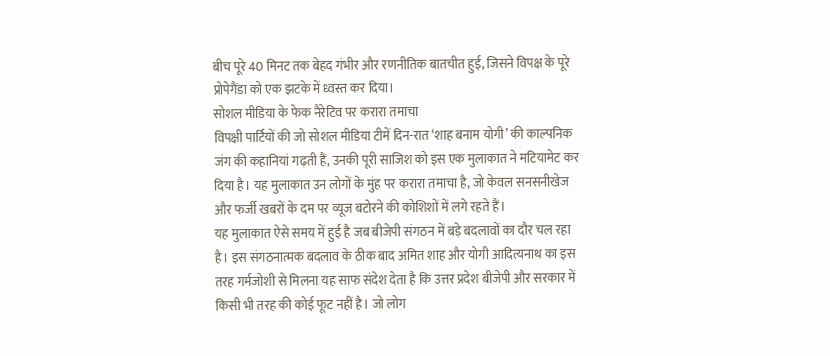बीच पूरे 40 मिनट तक बेहद गंभीर और रणनीतिक बातचीत हुई, जिसने विपक्ष के पूरे प्रोपेगैंडा को एक झटके में ध्वस्त कर दिया।
सोशल मीडिया के फेक नैरेटिव पर करारा तमाचा
विपक्षी पार्टियों की जो सोशल मीडिया टीमें दिन-रात ‘शाह बनाम योगी’ की काल्पनिक जंग की कहानियां गढ़ती हैं, उनकी पूरी साजिश को इस एक मुलाकात ने मटियामेट कर दिया है। यह मुलाकात उन लोगों के मुंह पर करारा तमाचा है, जो केवल सनसनीखेज और फर्जी खबरों के दम पर व्यूज बटोरने की कोशिशों में लगे रहते हैं।
यह मुलाकात ऐसे समय में हुई है जब बीजेपी संगठन में बड़े बदलावों का दौर चल रहा है। इस संगठनात्मक बदलाव के ठीक बाद अमित शाह और योगी आदित्यनाथ का इस तरह गर्मजोशी से मिलना यह साफ संदेश देता है कि उत्तर प्रदेश बीजेपी और सरकार में किसी भी तरह की कोई फूट नहीं है। जो लोग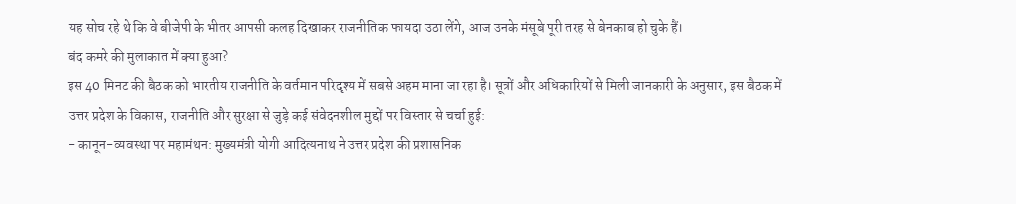यह सोच रहे थे कि वे बीजेपी के भीतर आपसी कलह दिखाकर राजनीतिक फायदा उठा लेंगे, आज उनके मंसूबे पूरी तरह से बेनकाब हो चुके हैं।
बंद कमरे की मुलाकात में क्या हुआ?
इस 40 मिनट की बैठक को भारतीय राजनीति के वर्तमान परिदृश्य में सबसे अहम माना जा रहा है। सूत्रों और अधिकारियों से मिली जानकारी के अनुसार, इस बैठक में उत्तर प्रदेश के विकास, राजनीति और सुरक्षा से जुड़े कई संवेदनशील मुद्दों पर विस्तार से चर्चा हुई:
- कानून-व्यवस्था पर महामंथन: मुख्यमंत्री योगी आदित्यनाथ ने उत्तर प्रदेश की प्रशासनिक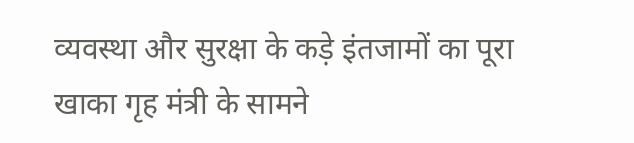व्यवस्था और सुरक्षा के कड़े इंतजामों का पूरा खाका गृह मंत्री के सामने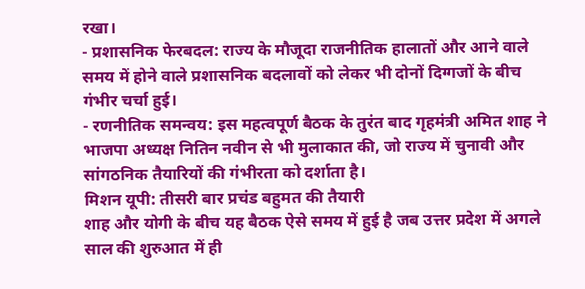रखा।
- प्रशासनिक फेरबदल: राज्य के मौजूदा राजनीतिक हालातों और आने वाले समय में होने वाले प्रशासनिक बदलावों को लेकर भी दोनों दिग्गजों के बीच गंभीर चर्चा हुई।
- रणनीतिक समन्वय: इस महत्वपूर्ण बैठक के तुरंत बाद गृहमंत्री अमित शाह ने भाजपा अध्यक्ष नितिन नवीन से भी मुलाकात की, जो राज्य में चुनावी और सांगठनिक तैयारियों की गंभीरता को दर्शाता है।
मिशन यूपी: तीसरी बार प्रचंड बहुमत की तैयारी
शाह और योगी के बीच यह बैठक ऐसे समय में हुई है जब उत्तर प्रदेश में अगले साल की शुरुआत में ही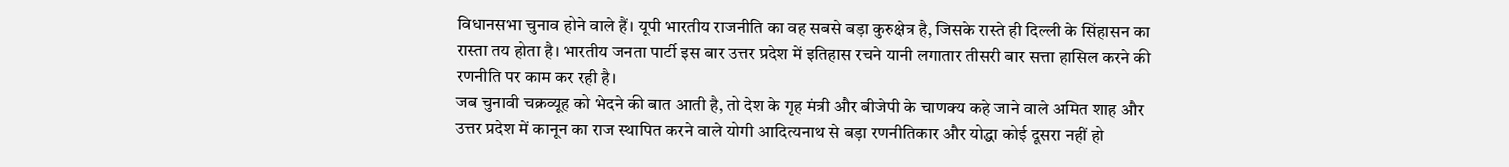विधानसभा चुनाव होने वाले हैं। यूपी भारतीय राजनीति का वह सबसे बड़ा कुरुक्षेत्र है, जिसके रास्ते ही दिल्ली के सिंहासन का रास्ता तय होता है। भारतीय जनता पार्टी इस बार उत्तर प्रदेश में इतिहास रचने यानी लगातार तीसरी बार सत्ता हासिल करने की रणनीति पर काम कर रही है।
जब चुनावी चक्रव्यूह को भेदने की बात आती है, तो देश के गृह मंत्री और बीजेपी के चाणक्य कहे जाने वाले अमित शाह और उत्तर प्रदेश में कानून का राज स्थापित करने वाले योगी आदित्यनाथ से बड़ा रणनीतिकार और योद्धा कोई दूसरा नहीं हो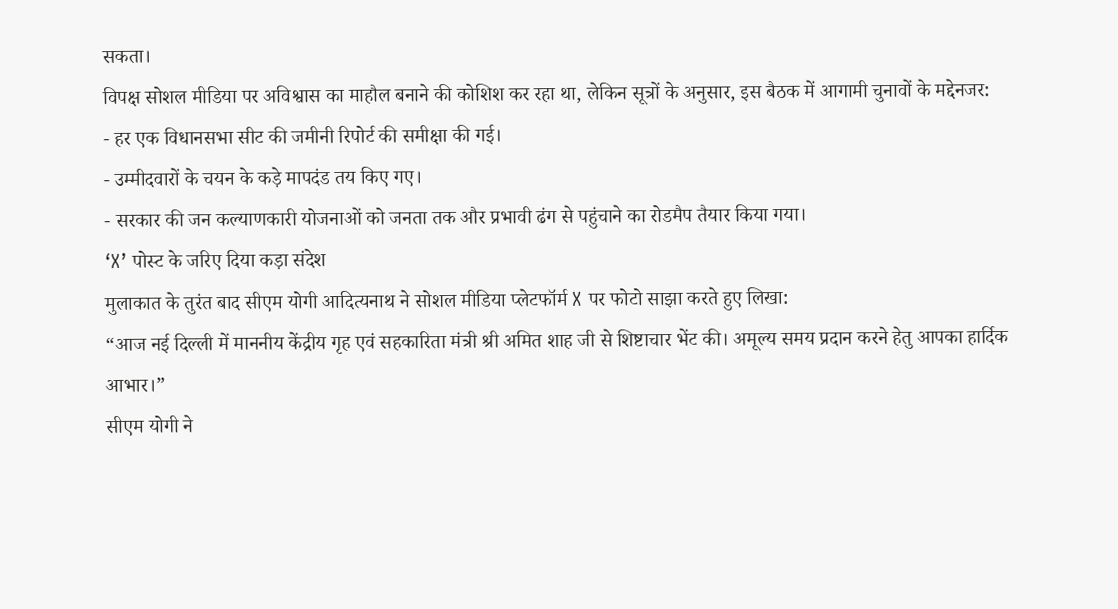सकता।
विपक्ष सोशल मीडिया पर अविश्वास का माहौल बनाने की कोशिश कर रहा था, लेकिन सूत्रों के अनुसार, इस बैठक में आगामी चुनावों के मद्देनजर:
- हर एक विधानसभा सीट की जमीनी रिपोर्ट की समीक्षा की गई।
- उम्मीदवारों के चयन के कड़े मापदंड तय किए गए।
- सरकार की जन कल्याणकारी योजनाओं को जनता तक और प्रभावी ढंग से पहुंचाने का रोडमैप तैयार किया गया।
‘X’ पोस्ट के जरिए दिया कड़ा संदेश
मुलाकात के तुरंत बाद सीएम योगी आदित्यनाथ ने सोशल मीडिया प्लेटफॉर्म X पर फोटो साझा करते हुए लिखा:
“आज नई दिल्ली में माननीय केंद्रीय गृह एवं सहकारिता मंत्री श्री अमित शाह जी से शिष्टाचार भेंट की। अमूल्य समय प्रदान करने हेतु आपका हार्दिक आभार।”
सीएम योगी ने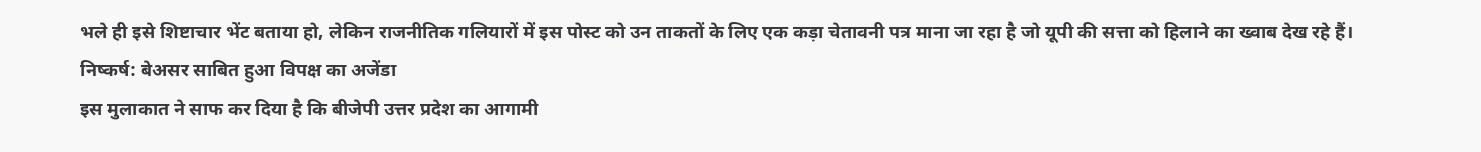भले ही इसे शिष्टाचार भेंट बताया हो, लेकिन राजनीतिक गलियारों में इस पोस्ट को उन ताकतों के लिए एक कड़ा चेतावनी पत्र माना जा रहा है जो यूपी की सत्ता को हिलाने का ख्वाब देख रहे हैं।
निष्कर्ष: बेअसर साबित हुआ विपक्ष का अजेंडा
इस मुलाकात ने साफ कर दिया है कि बीजेपी उत्तर प्रदेश का आगामी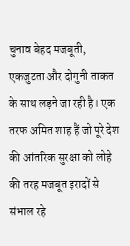चुनाव बेहद मजबूती, एकजुटता और दोगुनी ताकत के साथ लड़ने जा रही है। एक तरफ अमित शाह हैं जो पूरे देश की आंतरिक सुरक्षा को लोहे की तरह मजबूत इरादों से संभाल रहे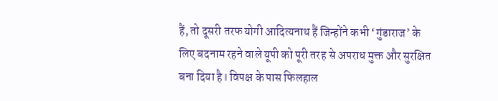हैं, तो दूसरी तरफ योगी आदित्यनाथ हैं जिन्होंने कभी ‘गुंडाराज’ के लिए बदनाम रहने वाले यूपी को पूरी तरह से अपराध मुक्त और सुरक्षित बना दिया है। विपक्ष के पास फिलहाल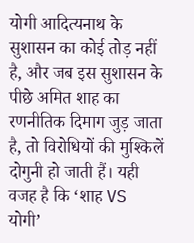योगी आदित्यनाथ के सुशासन का कोई तोड़ नहीं है, और जब इस सुशासन के पीछे अमित शाह का रणनीतिक दिमाग जुड़ जाता है, तो विरोधियों की मुश्किलें दोगुनी हो जाती हैं। यही वजह है कि ‘शाह VS योगी’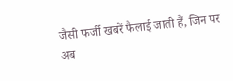जैसी फर्जी खबरें फैलाई जाती हैं, जिन पर अब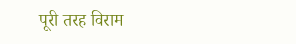पूरी तरह विराम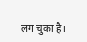लग चुका है।